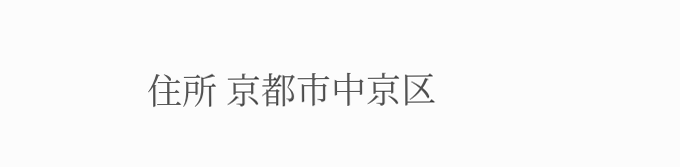住所 京都市中京区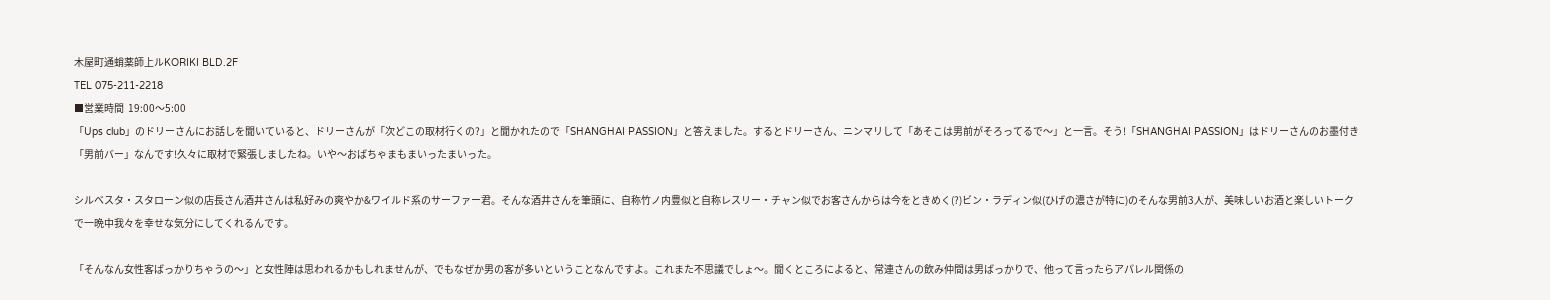木屋町通蛸薬師上ルKORIKI BLD.2F
TEL 075-211-2218
■営業時間  19:00〜5:00
「Ups club」のドリーさんにお話しを聞いていると、ドリーさんが「次どこの取材行くの?」と聞かれたので「SHANGHAI PASSION」と答えました。するとドリーさん、ニンマリして「あそこは男前がそろってるで〜」と一言。そう!「SHANGHAI PASSION」はドリーさんのお墨付き「男前バー」なんです!久々に取材で緊張しましたね。いや〜おばちゃまもまいったまいった。

シルベスタ・スタローン似の店長さん酒井さんは私好みの爽やか&ワイルド系のサーファー君。そんな酒井さんを筆頭に、自称竹ノ内豊似と自称レスリー・チャン似でお客さんからは今をときめく(?)ビン・ラディン似(ひげの濃さが特に)のそんな男前3人が、美味しいお酒と楽しいトークで一晩中我々を幸せな気分にしてくれるんです。

「そんなん女性客ばっかりちゃうの〜」と女性陣は思われるかもしれませんが、でもなぜか男の客が多いということなんですよ。これまた不思議でしょ〜。聞くところによると、常連さんの飲み仲間は男ばっかりで、他って言ったらアパレル関係の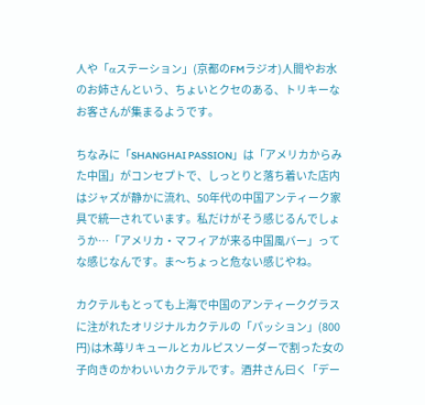人や「αステーション」(京都のFMラジオ)人間やお水のお姉さんという、ちょいとクセのある、トリキーなお客さんが集まるようです。

ちなみに「SHANGHAI PASSION」は「アメリカからみた中国」がコンセプトで、しっとりと落ち着いた店内はジャズが静かに流れ、50年代の中国アンティーク家具で統一されています。私だけがそう感じるんでしょうか…「アメリカ・マフィアが来る中国風バー」ってな感じなんです。ま〜ちょっと危ない感じやね。

カクテルもとっても上海で中国のアンティークグラスに注がれたオリジナルカクテルの「パッション」(800円)は木苺リキュールとカルピスソーダーで割った女の子向きのかわいいカクテルです。酒井さん曰く「デー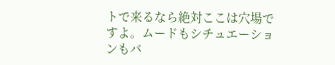トで来るなら絶対ここは穴場ですよ。ムードもシチュエーションもバ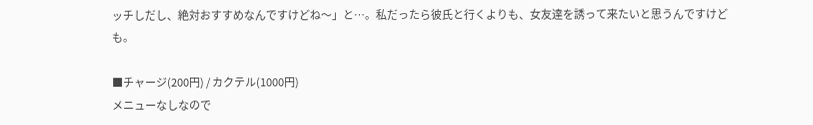ッチしだし、絶対おすすめなんですけどね〜」と…。私だったら彼氏と行くよりも、女友達を誘って来たいと思うんですけども。

■チャージ(200円) / カクテル(1000円)
メニューなしなので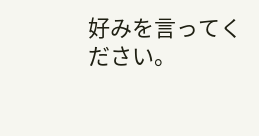好みを言ってください。